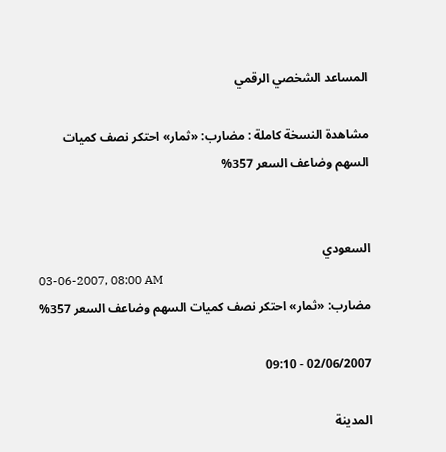المساعد الشخصي الرقمي

مشاهدة النسخة كاملة : مضارب: «ثمار» احتكر نصف كميات السهم وضاعف السعر 357%


السعودي
03-06-2007, 08:00 AM
مضارب: «ثمار» احتكر نصف كميات السهم وضاعف السعر 357%

02/06/2007 - 09:10

المدينة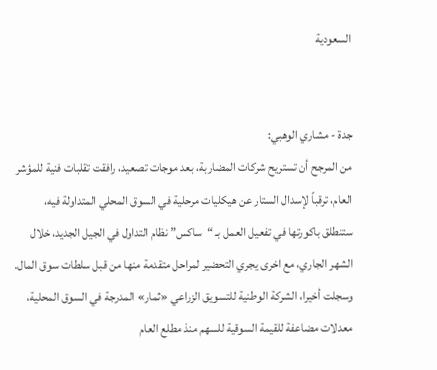السعودية


جدة - مشاري الوهبي:
من المرجح أن تستريح شركات المضاربة، بعد موجات تصعيد، رافقت تقلبات فنية للمؤشر العام، ترقباً لإسدال الستار عن هيكليات مرحلية في السوق المحلي المتداولة فيه، ستنطلق باكورتها في تفعيل العمل بـ “ساكس” نظام التداول في الجيل الجديد، خلال الشهر الجاري، مع اخرى يجري التحضير لمراحل متقدمة منها من قبل سلطات سوق المال.
وسجلت أخيرا، الشركة الوطنية للتسويق الزراعي «ثمار» المدرجة في السوق المحلية، معدلات مضاعفة للقيمة السوقية للسهم منذ مطلع العام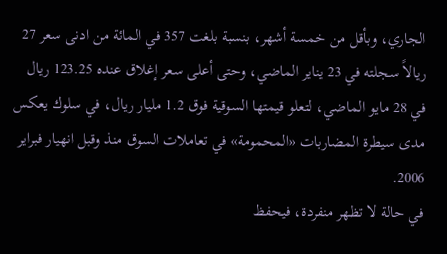الجاري، وبأقل من خمسة أشهر، بنسبة بلغت 357 في المائة من ادنى سعر 27 ريالاً سجلته في 23 يناير الماضي، وحتى أعلى سعر إغلاق عنده 123.25 ريال في 28 مايو الماضي، لتعلو قيمتها السوقية فوق 1.2 مليار ريال، في سلوك يعكس مدى سيطرة المضاربات «المحمومة» في تعاملات السوق منذ وقبل انهيار فبراير 2006.
في حالة لا تظهر منفردة، فيحفظ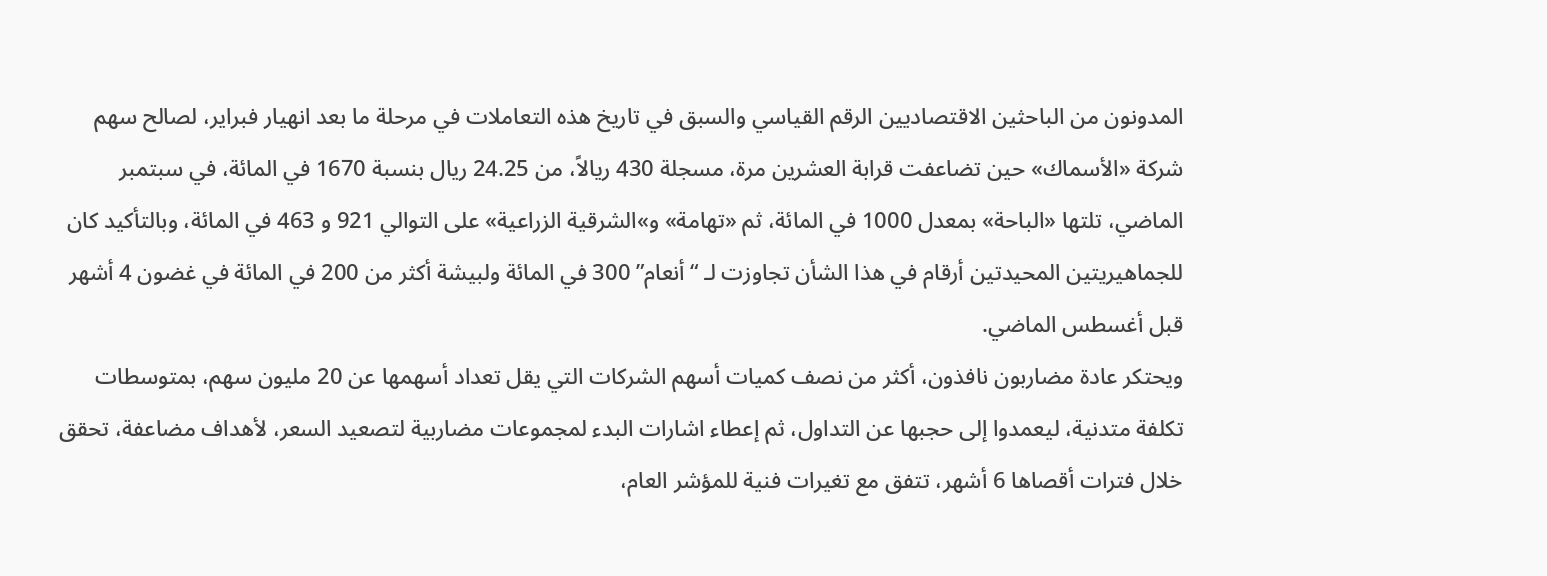المدونون من الباحثين الاقتصاديين الرقم القياسي والسبق في تاريخ هذه التعاملات في مرحلة ما بعد انهيار فبراير، لصالح سهم شركة «الأسماك» حين تضاعفت قرابة العشرين مرة، مسجلة 430 ريالاً، من 24.25 ريال بنسبة 1670 في المائة، في سبتمبر الماضي، تلتها «الباحة» بمعدل 1000 في المائة، ثم «تهامة» و»الشرقية الزراعية» على التوالي 921 و 463 في المائة، وبالتأكيد كان للجماهيريتين المحيدتين أرقام في هذا الشأن تجاوزت لـ “أنعام” 300 في المائة ولبيشة أكثر من 200 في المائة في غضون 4 أشهر قبل أغسطس الماضي.
ويحتكر عادة مضاربون نافذون، أكثر من نصف كميات أسهم الشركات التي يقل تعداد أسهمها عن 20 مليون سهم، بمتوسطات تكلفة متدنية، ليعمدوا إلى حجبها عن التداول، ثم إعطاء اشارات البدء لمجموعات مضاربية لتصعيد السعر، لأهداف مضاعفة، تحقق خلال فترات أقصاها 6 أشهر، تتفق مع تغيرات فنية للمؤشر العام،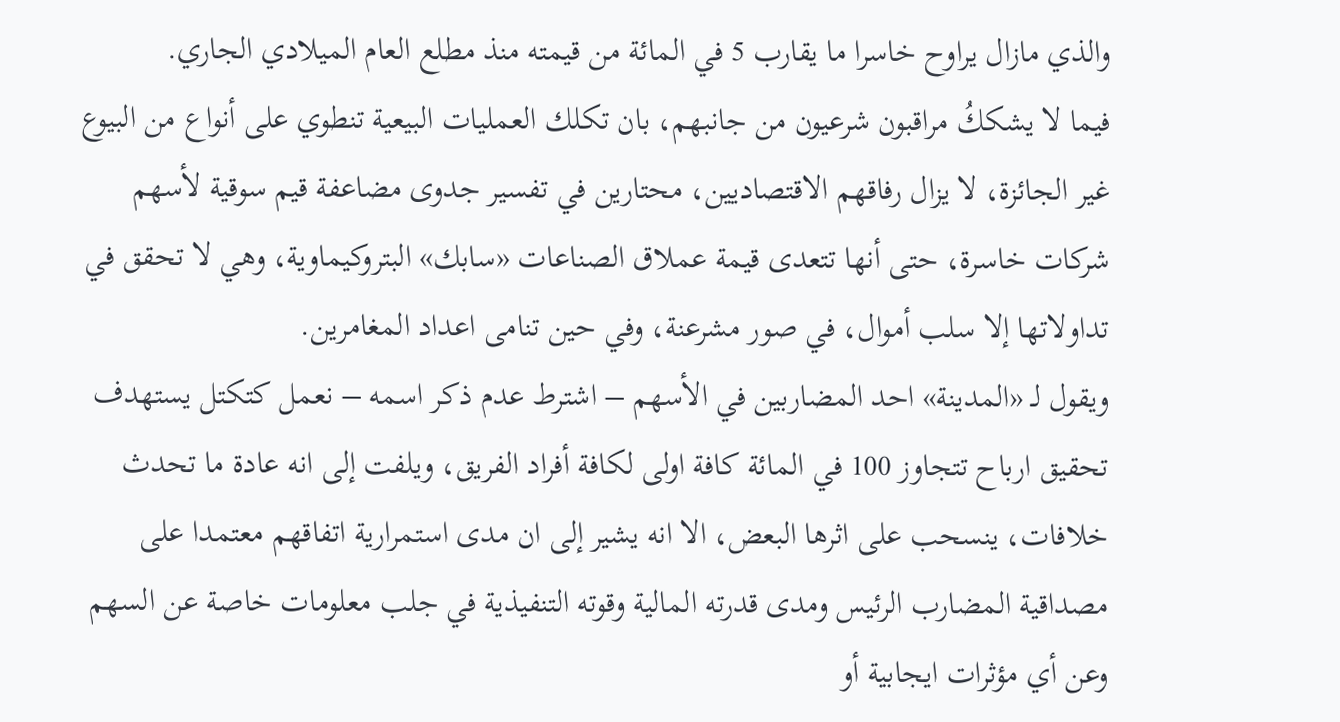والذي مازال يراوح خاسرا ما يقارب 5 في المائة من قيمته منذ مطلع العام الميلادي الجاري.
فيما لا يشككُ مراقبون شرعيون من جانبهم، بان تكلك العمليات البيعية تنطوي على أنواع من البيوع غير الجائزة، لا يزال رفاقهم الاقتصاديين، محتارين في تفسير جدوى مضاعفة قيم سوقية لأسهم شركات خاسرة، حتى أنها تتعدى قيمة عملاق الصناعات «سابك» البتروكيماوية، وهي لا تحقق في تداولاتها إلا سلب أموال، في صور مشرعنة، وفي حين تنامى اعداد المغامرين.
ويقول لـ «المدينة» احد المضاربين في الأسهم – اشترط عدم ذكر اسمه – نعمل كتكتل يستهدف تحقيق ارباح تتجاوز 100 في المائة كافة اولى لكافة أفراد الفريق، ويلفت إلى انه عادة ما تحدث خلافات، ينسحب على اثرها البعض، الا انه يشير إلى ان مدى استمرارية اتفاقهم معتمدا على مصداقية المضارب الرئيس ومدى قدرته المالية وقوته التنفيذية في جلب معلومات خاصة عن السهم وعن أي مؤثرات ايجابية أو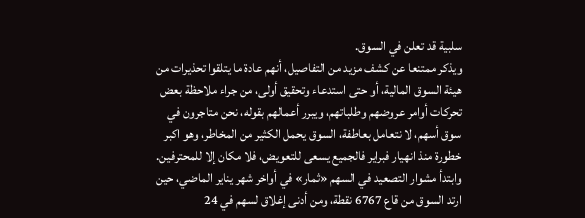سلبية قد تعلن في السوق.
ويذكر ممتنعا عن كشف مزيد من التفاصيل، أنهم عادة ما يتلقوا تحذيرات من هيئة السوق المالية، أو حتى استدعاء وتحقيق أولى، من جراء ملاحظة بعض تحركات أوامر عروضهم وطلباتهم، ويبرر أعمالهم بقوله، نحن متاجرون في سوق أسهم، لا نتعامل بعاطفة، السوق يحمل الكثير من المخاطر، وهو اكبر خطورة منذ انهيار فبراير فالجميع يسعى للتعويض، فلا مكان إلا للمحترفين.
وابتدأ مشوار التصعيد في السهم «ثمار» في أواخر شهر يناير الماضي، حين ارتد السوق من قاع 6767 نقطة، ومن أدنى إغلاق لسهم في 24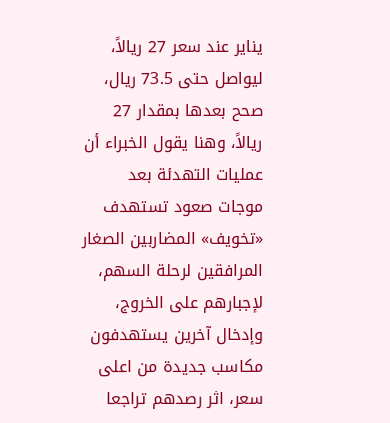يناير عند سعر 27 ريالاً، ليواصل حتى 73.5 ريال، صحح بعدها بمقدار 27 ريالاً، وهنا يقول الخبراء أن عمليات التهدئة بعد موجات صعود تستهدف «تخويف» المضاربين الصغار المرافقين لرحلة السهم، لإجبارهم على الخروج، وإدخال آخرين يستهدفون مكاسب جديدة من اعلى سعر، اثر رصدهم تراجعا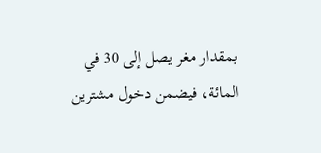بمقدار مغر يصل إلى 30 في المائة، فيضمن دخول مشترين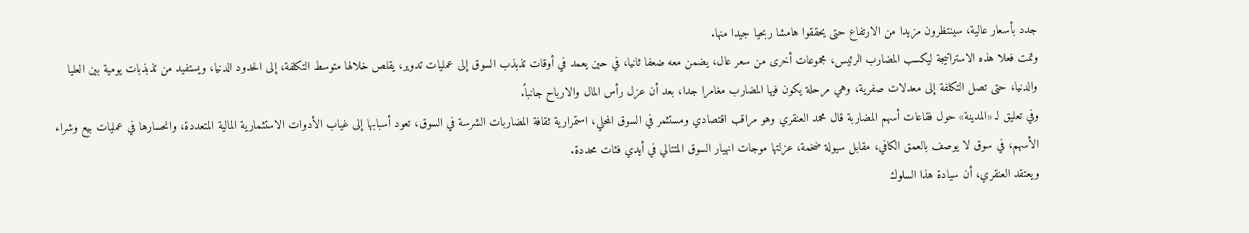جدد بأسعار عالية، سينتظرون مزيدا من الارتفاع حتى يحققوا هامشا ربحيا جيدا منها.
وتمت فعلا هذه الاستراتيجة ليكسب المضارب الرئيس، مجموعات أخرى من سعر عال، يضمن معه ضعفا ثانيا، في حين يعمد في أوقات تذبذب السوق إلى عمليات تدوير، يقلص خلالها متوسط التكلفة، إلى الحدود الدنيا، ويستفيد من تذبذبات يومية بين العليا والدنيا، حتى تصل التكلفة إلى معدلات صفرية، وهي مرحلة يكون فيها المضارب مغامرا جدا، بعد أن عزل رأس المال والارباح جانباً.
وفي تعليق لـ «المدينة» حول فقاعات أسهم المضاربة قال محمد العنقري وهو مراقب اقتصادي ومستثمر في السوق المحلي، استمرارية ثقافة المضاربات الشرسة في السوق، تعود أسبابها إلى غياب الأدوات الاستثمارية المالية المتعددة، وانحسارها في عمليات بيع وشراء الأسهم، في سوق لا يوصف بالعمق الكافي، مقابل سيولة ضخمة، عزلتها موجات انهيار السوق المتتالي في أيدي فئات محددة.
ويعتقد العنقري، أن سيادة هذا السلوك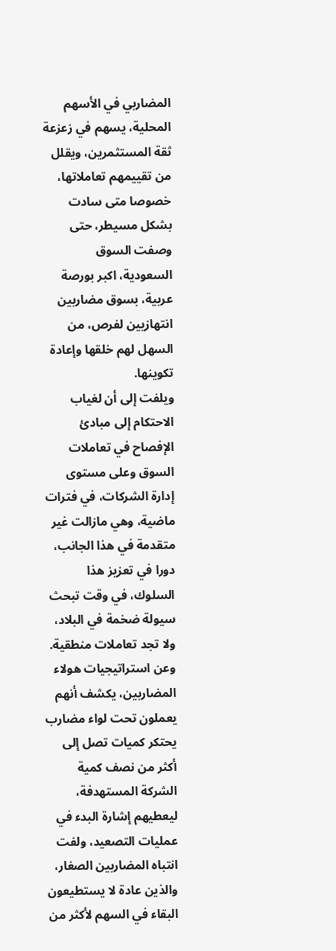المضاربي في الأسهم المحلية، يسهم في زعزعة ثقة المستثمرين، ويقلل من تقييمهم تعاملاتها، خصوصا متى سادت بشكل مسيطر، حتى وصفت السوق السعودية، اكبر بورصة عربية، بسوق مضاربين انتهازيين لفرص، من السهل لهم خلقها وإعادة تكوينها.
ويلفت إلى أن لغياب الاحتكام إلى مبادئ الإفصاح في تعاملات السوق وعلى مستوى إدارة الشركات، في فترات ماضية، وهي مازالت غير متقدمة في هذا الجانب، دورا في تعزيز هذا السلوك، في وقت تبحث سيولة ضخمة في البلاد، ولا تجد تعاملات منطقية.
وعن استراتيجيات هولاء المضاربين، يكشف أنهم يعملون تحت لواء مضارب يحتكر كميات تصل إلى أكثر من نصف كمية الشركة المستهدفة، ليعطيهم إشارة البدء في عمليات التصعيد، ولفت انتباه المضاربين الصغار، والذين عادة لا يستطيعون البقاء في السهم لأكثر من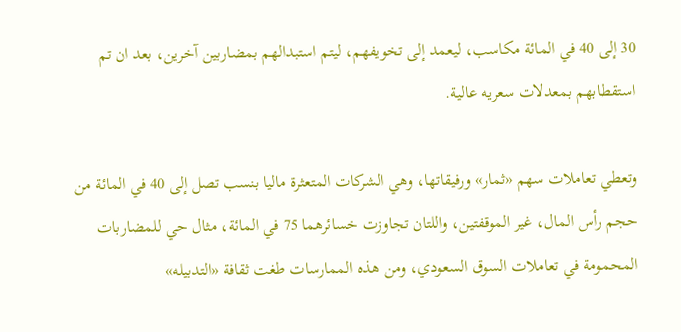30 إلى 40 في المائة مكاسب، ليعمد إلى تخويفهم، ليتم استبدالهم بمضاربين آخرين، بعد ان تم استقطابهم بمعدلات سعريه عالية.

وتعطي تعاملات سهم «ثمار» ورفيقاتها، وهي الشركات المتعثرة ماليا بنسب تصل إلى 40 في المائة من حجم رأس المال، غير الموقفتين، واللتان تجاوزت خسائرهما 75 في المائة، مثال حي للمضاربات المحمومة في تعاملات السوق السعودي، ومن هذه الممارسات طغت ثقافة «التدبيله»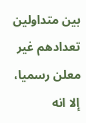بين متداولين تعدادهم غير معلن رسميا، إلا انه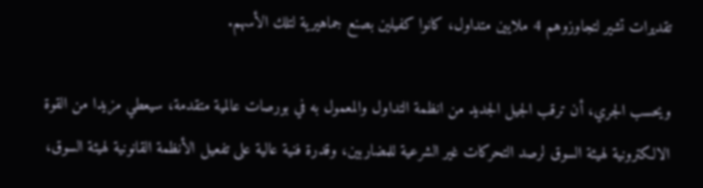تقديرات تشير لتجاوزوهم 4 ملايين متداول، كانوا كفيلين بصنع جماهيرية لتلك الأسهم.

ويحسب الجري، أن ترقب الجيل الجديد من انظمة التداول والمعمول به في بورصات عالمية متقدمة، سيعطي مزيدا من القوة الالكترونية لهيئة السوق لرصد التحركات غير الشرعية للمضاربين، وقدرة فنية عالية على تفعيل الأنظمة القانونية لهيئة السوق،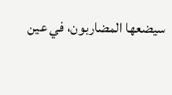سيضعها المضاربون، في عين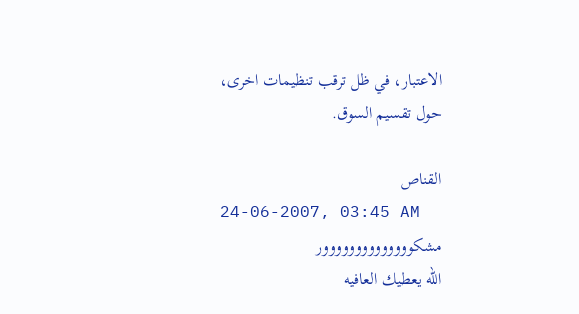الاعتبار، في ظل ترقب تنظيمات اخرى، حول تقسيم السوق.

القناص
24-06-2007, 03:45 AM
مشكوووووووووووووور
الله يعطيك العافيه